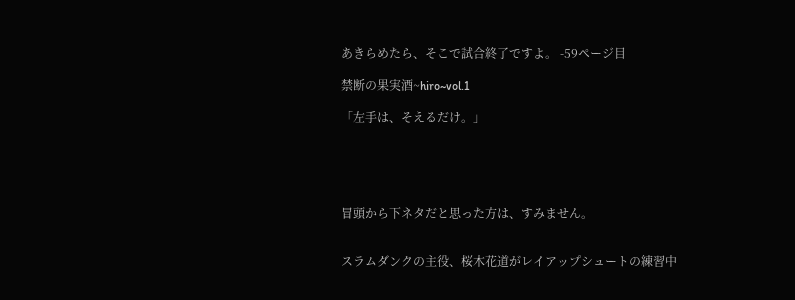あきらめたら、そこで試合終了ですよ。 -59ページ目

禁断の果実酒~hiro~vol.1

「左手は、そえるだけ。」





冒頭から下ネタだと思った方は、すみません。


スラムダンクの主役、桜木花道がレイアップシュートの練習中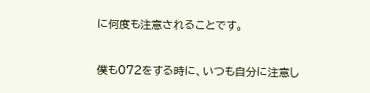に何度も注意されることです。


僕も072をする時に、いつも自分に注意し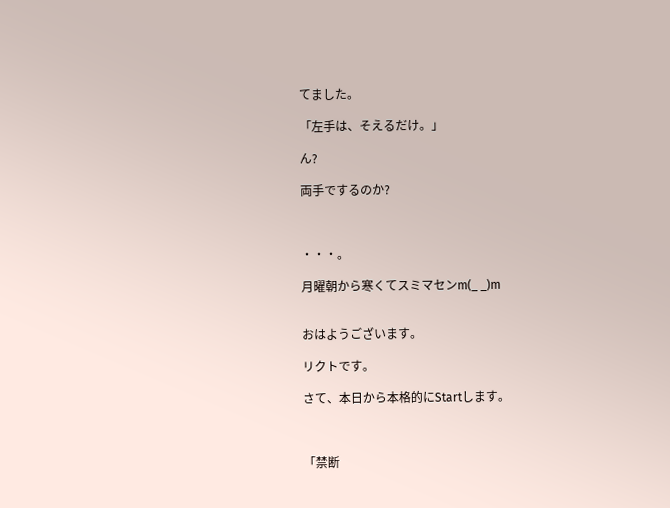てました。

「左手は、そえるだけ。」

ん?

両手でするのか?



・・・。

月曜朝から寒くてスミマセンm(_ _)m


おはようございます。

リクトです。

さて、本日から本格的にStartします。



「禁断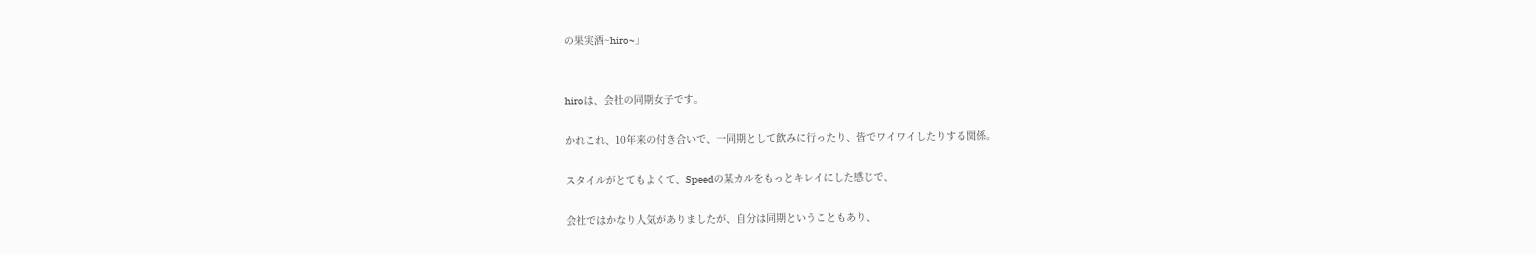の果実酒~hiro~」


hiroは、会社の同期女子です。

かれこれ、10年来の付き合いで、一同期として飲みに行ったり、皆でワイワイしたりする関係。

スタイルがとてもよくて、Speedの某カルをもっとキレイにした感じで、

会社ではかなり人気がありましたが、自分は同期ということもあり、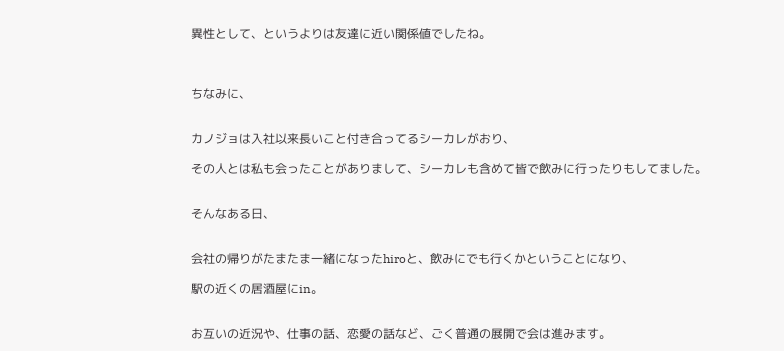異性として、というよりは友達に近い関係値でしたね。



ちなみに、


カノジョは入社以来長いこと付き合ってるシーカレがおり、

その人とは私も会ったことがありまして、シーカレも含めて皆で飲みに行ったりもしてました。


そんなある日、


会社の帰りがたまたま一緒になったhiroと、飲みにでも行くかということになり、

駅の近くの居酒屋にin。


お互いの近況や、仕事の話、恋愛の話など、ごく普通の展開で会は進みます。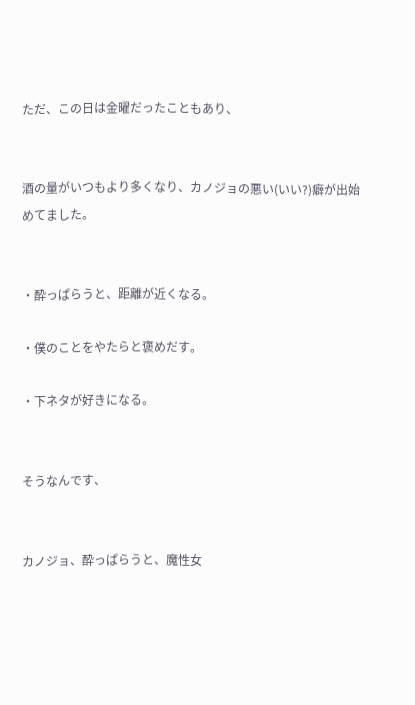ただ、この日は金曜だったこともあり、


酒の量がいつもより多くなり、カノジョの悪い(いい?)癖が出始めてました。


・酔っぱらうと、距離が近くなる。

・僕のことをやたらと褒めだす。

・下ネタが好きになる。


そうなんです、


カノジョ、酔っぱらうと、魔性女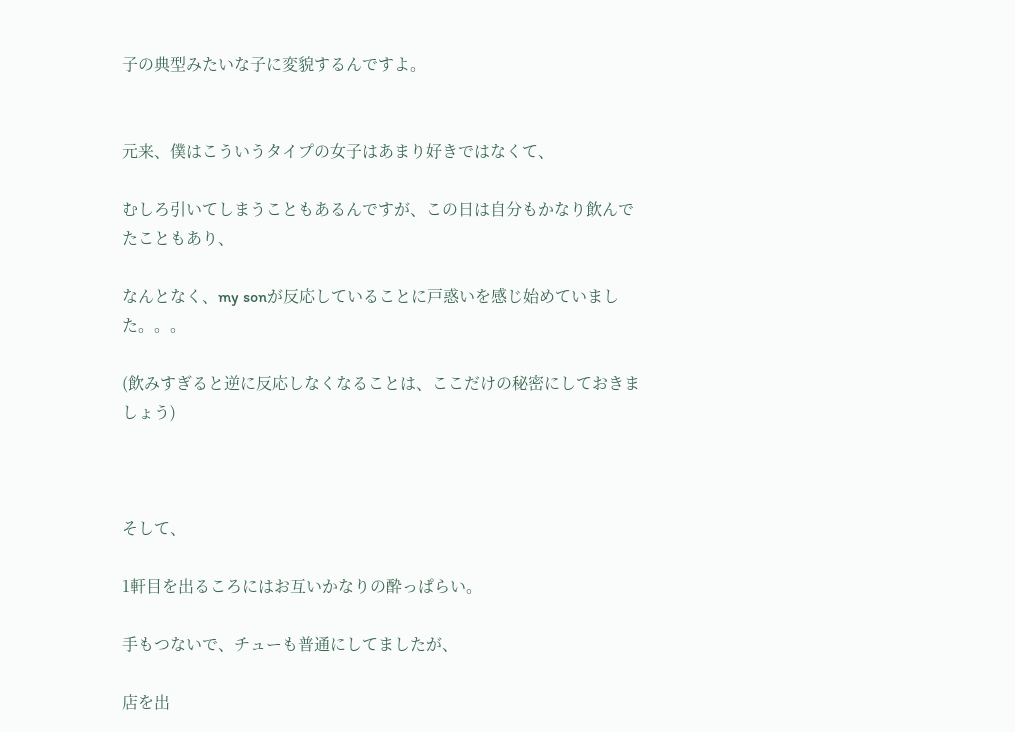子の典型みたいな子に変貌するんですよ。


元来、僕はこういうタイプの女子はあまり好きではなくて、

むしろ引いてしまうこともあるんですが、この日は自分もかなり飲んでたこともあり、

なんとなく、my sonが反応していることに戸惑いを感じ始めていました。。。

(飲みすぎると逆に反応しなくなることは、ここだけの秘密にしておきましょう)



そして、

1軒目を出るころにはお互いかなりの酔っぱらい。

手もつないで、チューも普通にしてましたが、

店を出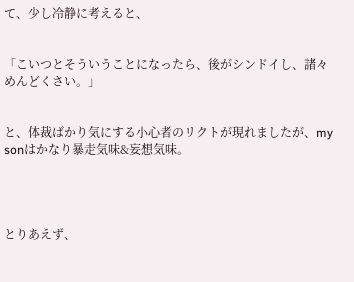て、少し冷静に考えると、


「こいつとそういうことになったら、後がシンドイし、諸々めんどくさい。」


と、体裁ばかり気にする小心者のリクトが現れましたが、my sonはかなり暴走気味&妄想気味。




とりあえず、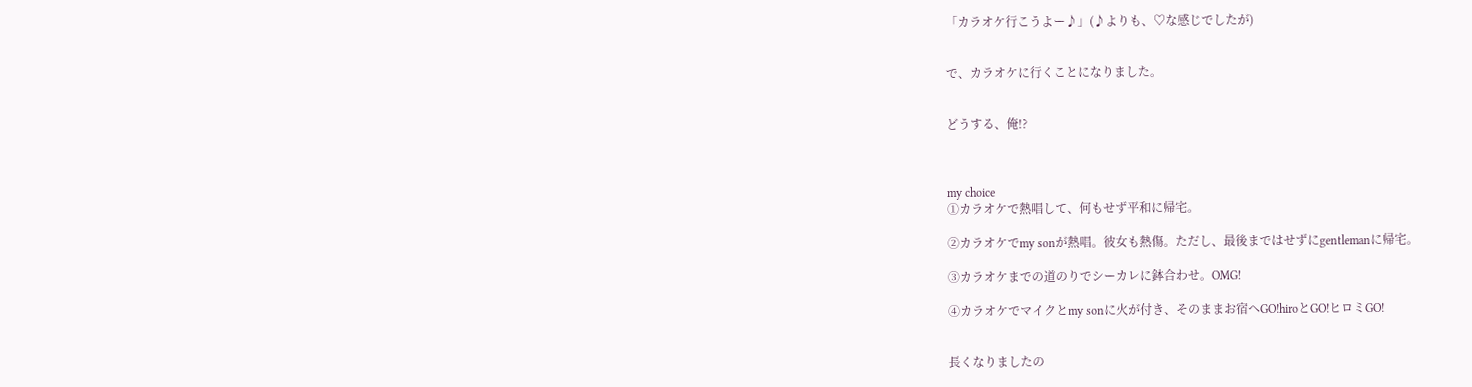「カラオケ行こうよー♪」(♪よりも、♡な感じでしたが)


で、カラオケに行くことになりました。


どうする、俺!?



my choice
①カラオケで熱唱して、何もせず平和に帰宅。

②カラオケでmy sonが熱唱。彼女も熱傷。ただし、最後まではせずにgentlemanに帰宅。

③カラオケまでの道のりでシーカレに鉢合わせ。OMG!

④カラオケでマイクとmy sonに火が付き、そのままお宿へGO!hiroとGO!ヒロミGO!


長くなりましたの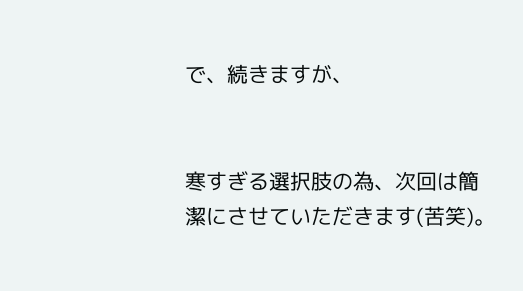で、続きますが、


寒すぎる選択肢の為、次回は簡潔にさせていただきます(苦笑)。